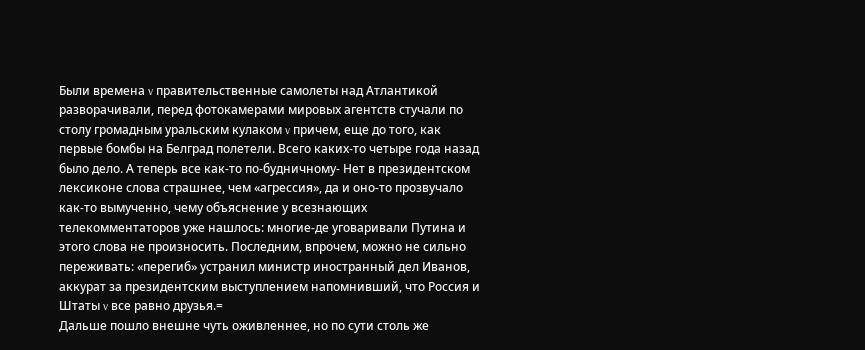Были времена v правительственные самолеты над Атлантикой разворачивали, перед фотокамерами мировых агентств стучали по столу громадным уральским кулаком v причем, еще до того, как первые бомбы на Белград полетели. Всего каких-то четыре года назад было дело. А теперь все как-то по-будничному- Нет в президентском лексиконе слова страшнее, чем «агрессия», да и оно-то прозвучало как-то вымученно, чему объяснение у всезнающих телекомментаторов уже нашлось: многие-де уговаривали Путина и этого слова не произносить. Последним, впрочем, можно не сильно переживать: «перегиб» устранил министр иностранный дел Иванов, аккурат за президентским выступлением напомнивший, что Россия и Штаты v все равно друзья.=
Дальше пошло внешне чуть оживленнее, но по сути столь же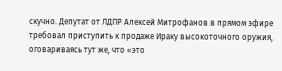скучно. Депутат от ЛДПР Алексей Митрофанов в прямом эфире требовал приступить к продаже Ираку высокоточного оружия, оговариваясь тут же, что «это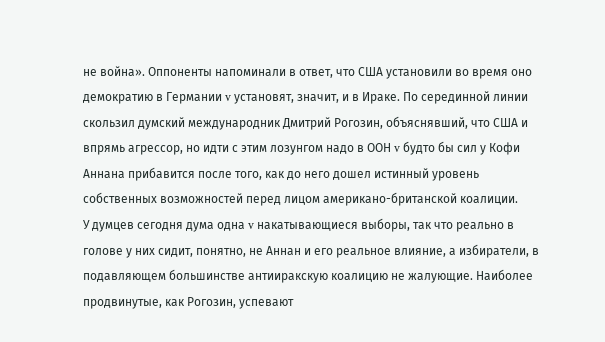не война». Оппоненты напоминали в ответ, что США установили во время оно демократию в Германии v установят, значит, и в Ираке. По серединной линии скользил думский международник Дмитрий Рогозин, объяснявший, что США и впрямь агрессор, но идти с этим лозунгом надо в ООН v будто бы сил у Кофи Аннана прибавится после того, как до него дошел истинный уровень собственных возможностей перед лицом американо-британской коалиции.
У думцев сегодня дума одна v накатывающиеся выборы, так что реально в голове у них сидит, понятно, не Аннан и его реальное влияние, а избиратели, в подавляющем большинстве антииракскую коалицию не жалующие. Наиболее продвинутые, как Рогозин, успевают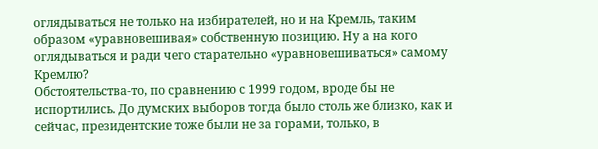оглядываться не только на избирателей, но и на Кремль, таким образом «уравновешивая» собственную позицию. Ну а на кого оглядываться и ради чего старательно «уравновешиваться» самому Кремлю?
Обстоятельства-то, по сравнению с 1999 годом, вроде бы не испортились. До думских выборов тогда было столь же близко, как и сейчас, президентские тоже были не за горами, только, в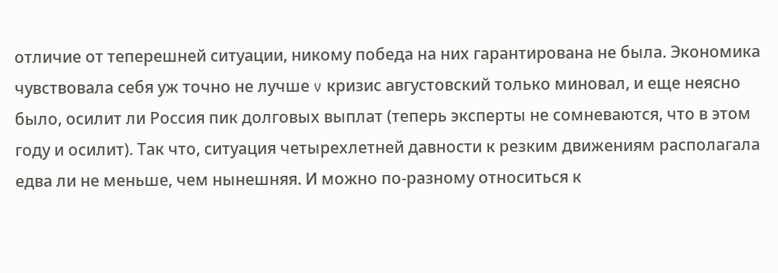отличие от теперешней ситуации, никому победа на них гарантирована не была. Экономика чувствовала себя уж точно не лучше v кризис августовский только миновал, и еще неясно было, осилит ли Россия пик долговых выплат (теперь эксперты не сомневаются, что в этом году и осилит). Так что, ситуация четырехлетней давности к резким движениям располагала едва ли не меньше, чем нынешняя. И можно по-разному относиться к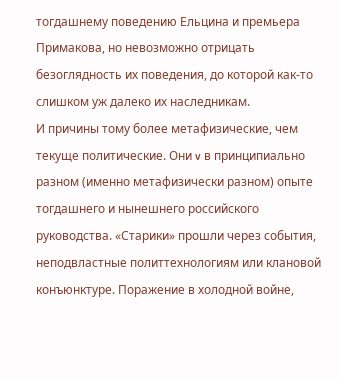тогдашнему поведению Ельцина и премьера Примакова, но невозможно отрицать безоглядность их поведения, до которой как-то слишком уж далеко их наследникам.
И причины тому более метафизические, чем текуще политические. Они v в принципиально разном (именно метафизически разном) опыте тогдашнего и нынешнего российского руководства. «Старики» прошли через события, неподвластные политтехнологиям или клановой конъюнктуре. Поражение в холодной войне,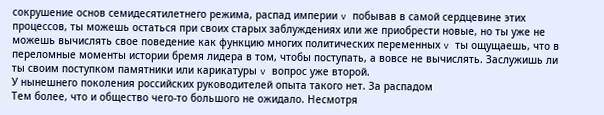сокрушение основ семидесятилетнего режима, распад империи v побывав в самой сердцевине этих процессов, ты можешь остаться при своих старых заблуждениях или же приобрести новые, но ты уже не можешь вычислять свое поведение как функцию многих политических переменных v ты ощущаешь, что в переломные моменты истории бремя лидера в том, чтобы поступать, а вовсе не вычислять. Заслужишь ли ты своим поступком памятники или карикатуры v вопрос уже второй.
У нынешнего поколения российских руководителей опыта такого нет. За распадом
Тем более, что и общество чего-то большого не ожидало. Несмотря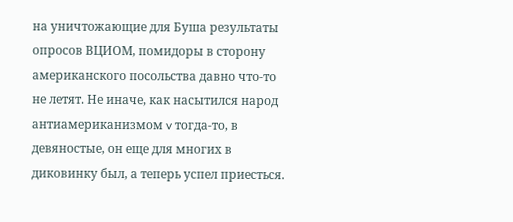на уничтожающие для Буша результаты опросов ВЦИОМ, помидоры в сторону американского посольства давно что-то не летят. Не иначе, как насытился народ антиамериканизмом v тогда-то, в девяностые, он еще для многих в диковинку был, а теперь успел приесться.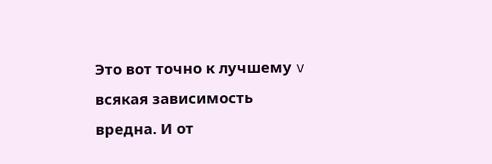Это вот точно к лучшему v всякая зависимость вредна. И от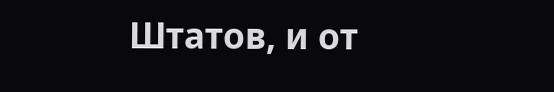Штатов, и от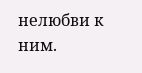нелюбви к ним.